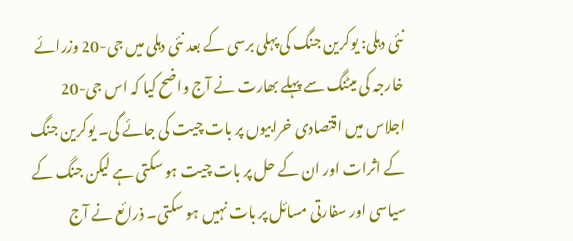نئی دہلی: یوکرین جنگ کی پہلی برسی کے بعد نئی دہلی میں جی-20 وزرائے خارجہ کی میٹنگ سے پہلے بھارت نے آج واضح کیا کہ اس جی-20 اجلاس میں اقتصادی خرابیوں پر بات چیت کی جائے گی۔ یوکرین جنگ کے اثرات اور ان کے حل پر بات چیت ہو سکتی ہے لیکن جنگ کے سیاسی اور سفارتی مسائل پر بات نہیں ہو سکتی۔ ذرائع نے آج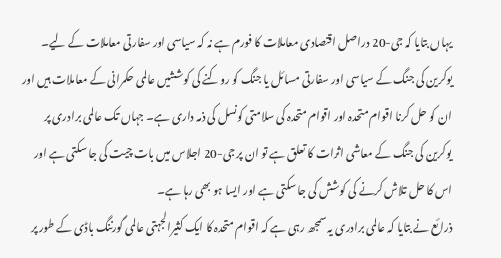یہاں بتایا کہ جی-20 دراصل اقتصادی معاملات کا فورم ہے نہ کہ سیاسی اور سفارتی معاملات کے لیے۔ یوکرین کی جنگ کے سیاسی اور سفارتی مسائل یا جنگ کو روکنے کی کوششیں عالمی حکمرانی کے معاملات ہیں اور ان کو حل کرنا اقوام متحدہ اور اقوام متحدہ کی سلامتی کونسل کی ذمہ داری ہے۔ جہاں تک عالمی برادری پر یوکرین کی جنگ کے معاشی اثرات کا تعلق ہے تو ان پر جی-20 اجلاس میں بات چیت کی جا سکتی ہے اور اس کا حل تلاش کرنے کی کوشش کی جا سکتی ہے اور ایسا ہو بھی رہا ہے۔
ذرائع نے بتایا کہ عالمی برادری یہ سمجھ رہی ہے کہ اقوام متحدہ کا ایک کثیرالجہتی عالمی گورننگ باڈی کے طور پر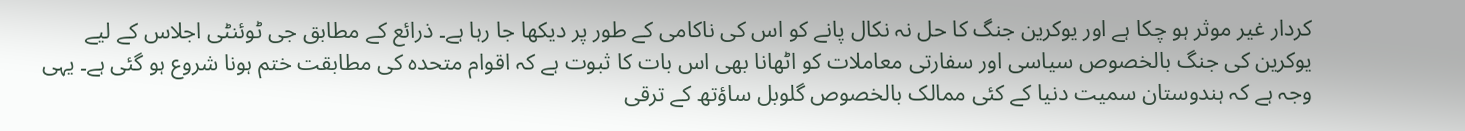کردار غیر موثر ہو چکا ہے اور یوکرین جنگ کا حل نہ نکال پانے کو اس کی ناکامی کے طور پر دیکھا جا رہا ہے۔ ذرائع کے مطابق جی ٹوئنٹی اجلاس کے لیے یوکرین کی جنگ بالخصوص سیاسی اور سفارتی معاملات کو اٹھانا بھی اس بات کا ثبوت ہے کہ اقوام متحدہ کی مطابقت ختم ہونا شروع ہو گئی ہے۔ یہی وجہ ہے کہ ہندوستان سمیت دنیا کے کئی ممالک بالخصوص گلوبل ساؤتھ کے ترقی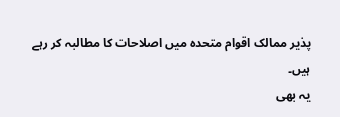پذیر ممالک اقوام متحدہ میں اصلاحات کا مطالبہ کر رہے ہیں۔
یہ بھی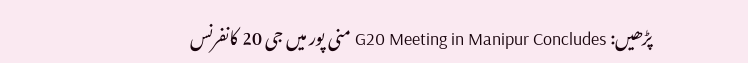پڑھیں: G20 Meeting in Manipur Concludes منی پور میں جی 20 کانفرنس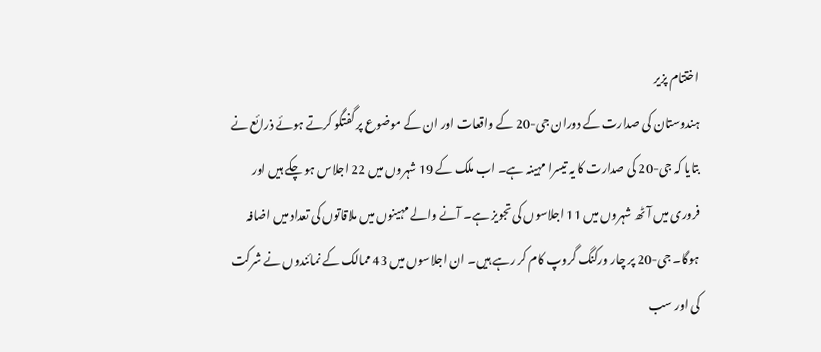اختتام پزیر
ہندوستان کی صدارت کے دوران جی-20 کے واقعات اور ان کے موضوع پر گفتگو کرتے ہوئے ذرائع نے بتایا کہ جی-20 کی صدارت کا یہ تیسرا مہینہ ہے۔ اب ملک کے 19 شہروں میں 22 اجلاس ہو چکے ہیں اور فروری میں آٹھ شہروں میں 11 اجلاسوں کی تجویز ہے۔ آنے والے مہینوں میں ملاقاتوں کی تعداد میں اضافہ ہوگا۔ جی-20 پر چار ورکنگ گروپ کام کر رہے ہیں۔ ان اجلاسوں میں 43 ممالک کے نمائندوں نے شرکت کی اور سب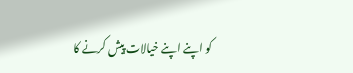کو اپنے اپنے خیالات پیش کرنے کا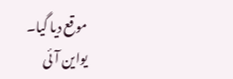موقع دیا گیا۔
یواین آئی